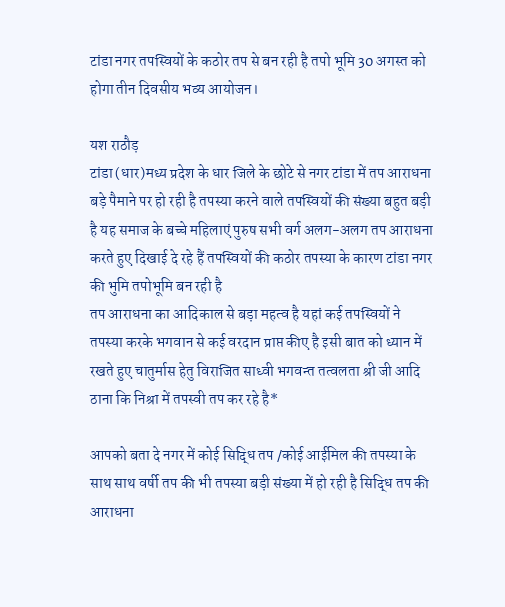टांडा नगर तपस्वियों के कठोर तप से बन रही है तपो भूमि 30 अगस्त को होगा तीन दिवसीय भव्य आयोजन।

यश राठौड़
टांडा (धार)मध्य प्रदेश के धार जिले के छोटे से नगर टांडा में तप आराधना बड़े पैमाने पर हो रही है तपस्या करने वाले तपस्वियों की संख्या बहुत बड़ी है यह समाज के बच्चे महिलाएं पुरुष सभी वर्ग अलग-अलग तप आराधना करते हुए दिखाई दे रहे हैं तपस्वियों की कठोर तपस्या के कारण टांडा नगर की भुमि तपोभूमि बन रही है
तप आराधना का आदिकाल से बड़ा महत्व है यहां कई तपस्वियों ने तपस्या करके भगवान से कई वरदान प्राप्त कीए है इसी बात को ध्यान में रखते हुए चातुर्मास हेतु विराजित साध्वी भगवन्त तत्वलता श्री जी आदि ठाना कि निश्रा में तपस्वी तप कर रहे है*

आपको बता दे नगर में कोई सिद्धि तप /कोई आईमिल की तपस्या के साथ साथ वर्षी तप की भी तपस्या बड़ी संख्या में हो रही है सिद्धि तप की आराधना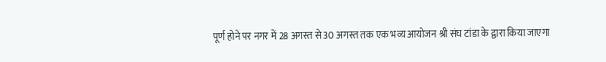पूर्ण होने पर नगर में 28 अगस्त से 30 अगस्त तक एक भव्य आयोजन श्री संघ टांडा के द्वारा किया जाएगा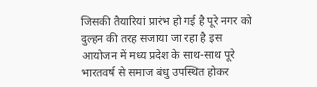जिसकी तैयारियां प्रारंभ हो गई है पूरे नगर को दुल्हन की तरह सजाया जा रहा है इस आयोजन में मध्य प्रदेश के साथ-साथ पूरे भारतवर्ष से समाज बंधु उपस्थित होकर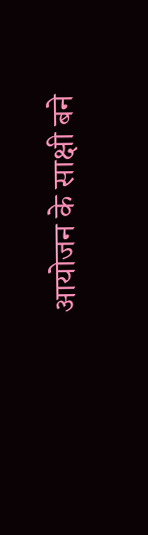आयोजन के साक्षी बने